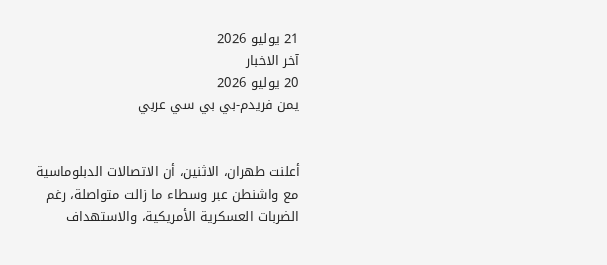21 يوليو 2026
آخر الاخبار
20 يوليو 2026
يمن فريدم-بي بي سي عربي


أعلنت طهران، الاثنين، أن الاتصالات الدبلوماسية مع واشنطن عبر وسطاء ما زالت متواصلة، رغم الضربات العسكرية الأمريكية، والاستهداف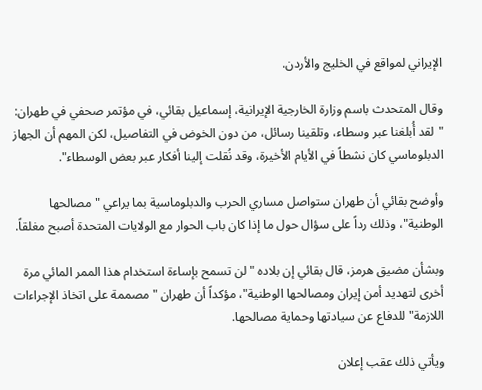الإيراني لمواقع في الخليج والأردن.

وقال المتحدث باسم وزارة الخارجية الإيرانية، إسماعيل بقائي، في مؤتمر صحفي في طهران: "لقد أُبلغنا عبر وسطاء، وتلقينا رسائل، من دون الخوض في التفاصيل، لكن المهم أن الجهاز الدبلوماسي كان نشطاً في الأيام الأخيرة، وقد نُقلت إلينا أفكار عبر بعض الوسطاء".

وأوضح بقائي أن طهران ستواصل مساري الحرب والدبلوماسية بما يراعي "مصالحها الوطنية"، وذلك رداً على سؤال حول ما إذا كان باب الحوار ‌مع الولايات المتحدة أصبح مغلقاً.

وبشأن مضيق هرمز، قال بقائي إن بلاده "لن تسمح بإساءة استخدام هذا الممر المائي مرة أخرى لتهديد أمن إيران ومصالحها الوطنية"، مؤكداً أن طهران "مصممة على اتخاذ الإجراءات اللازمة" للدفاع عن سيادتها وحماية مصالحها.

ويأتي ذلك عقب إعلان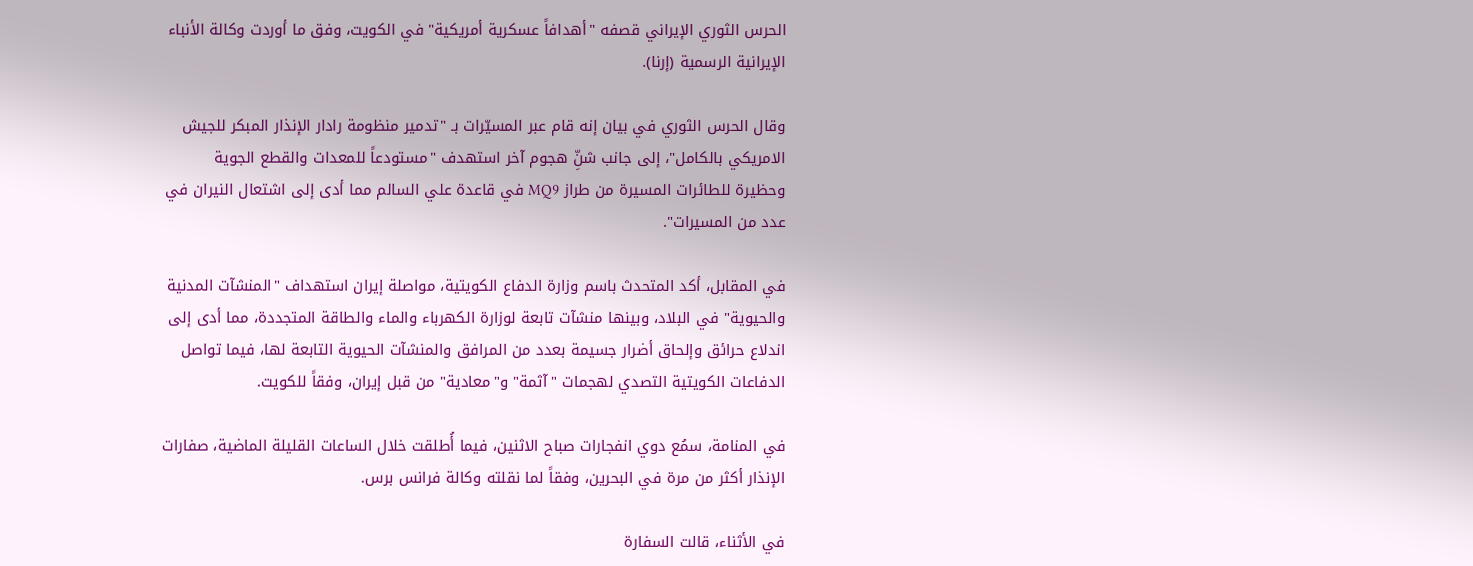الحرس الثوري الإيراني قصفه "أهدافاً عسكرية أمريكية" في الكويت، وفق ما أوردت وكالة الأنباء الإيرانية الرسمية (إرنا).

وقال الحرس الثوري في بيان إنه قام عبر المسيّرات بـ "تدمير منظومة رادار الإنذار المبكر للجيش الامريكي بالكامل"، إلى جانب شنِّ هجوم آخر استهدف "مستودعاً للمعدات والقطع الجوية وحظيرة للطائرات المسيرة من طراز MQ9 في قاعدة علي السالم مما أدى إلى اشتعال النيران في عدد من المسيرات".

في المقابل، أكد المتحدث باسم وزارة الدفاع الكويتية، مواصلة إيران استهداف "المنشآت المدنية والحيوية" في البلاد، وبينها منشآت تابعة لوزارة الكهرباء والماء والطاقة المتجددة، مما أدى إلى اندلاع حرائق وإلحاق أضرار جسيمة بعدد من المرافق والمنشآت الحيوية التابعة لها، فيما تواصل الدفاعات الكويتية التصدي لهجمات "آثمة" و"معادية" من قبل إيران، وفقاً للكويت.

في المنامة، سمُع دوي انفجارات صباح الاثنين، فيما أُطلقت خلال الساعات القليلة الماضية، صفارات الإنذار أكثر من مرة في البحرين، وفقاً لما نقلته وكالة فرانس برس.

في الأثناء، قالت السفارة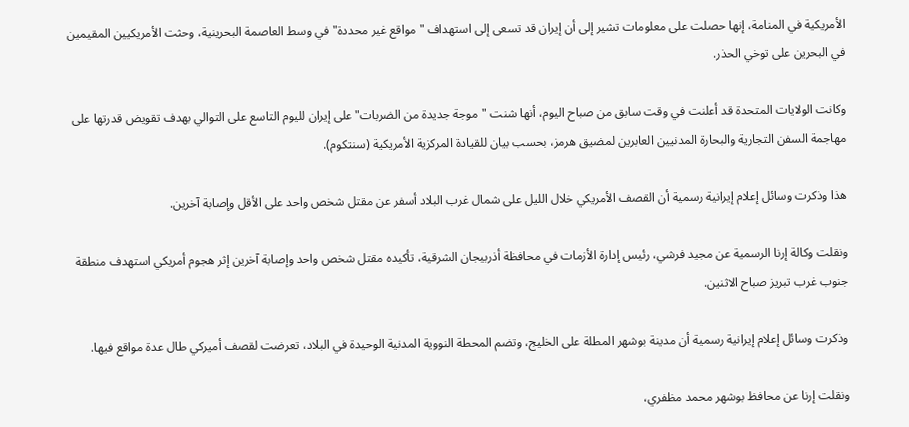الأمريكية ‌في المنامة، إنها حصلت على معلومات تشير إلى أن إيران قد تسعى إلى استهداف "مواقع غير ‌محددة" في وسط العاصمة البحرينية، وحثت الأمريكيين المقيمين في البحرين على توخي الحذر.

وكانت الولايات المتحدة قد أعلنت في وقت سابق من صباح اليوم، أنها شنت "موجة جديدة من الضربات" على إيران لليوم التاسع على التوالي بهدف تقويض قدرتها على مهاجمة السفن التجارية والبحارة المدنيين العابرين لمضيق هرمز، بحسب بيان للقيادة المركزية الأمريكية (سنتكوم).

هذا وذكرت وسائل إعلام إيرانية رسمية أن القصف الأمريكي خلال الليل على شمال غرب البلاد أسفر عن مقتل شخص واحد على الأقل وإصابة آخرين.

ونقلت وكالة إرنا الرسمية عن مجيد فرشي، رئيس إدارة الأزمات في محافظة أذربيجان الشرقية، تأكيده مقتل شخص واحد وإصابة آخرين إثر هجوم أمريكي استهدف منطقة جنوب غرب تبريز صباح الاثنين.

وذكرت وسائل إعلام إيرانية رسمية أن مدينة بوشهر المطلة على الخليج، وتضم المحطة النووية المدنية الوحيدة في البلاد، تعرضت لقصف أميركي طال عدة مواقع فيها.

ونقلت إرنا عن محافظ بوشهر محمد مظفري،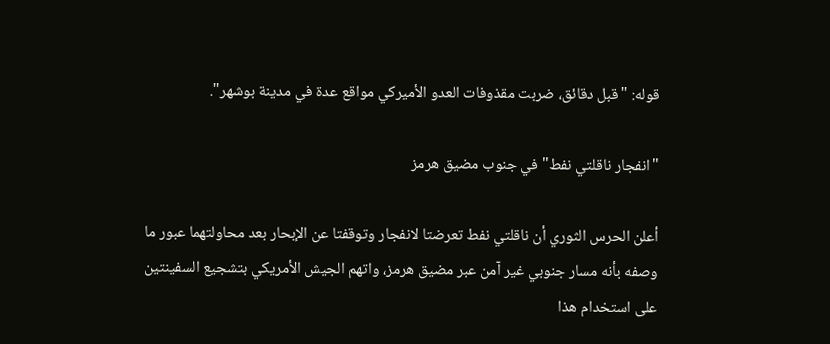قوله: "قبل دقائق، ضربت مقذوفات العدو الأميركي مواقع عدة في مدينة بوشهر".

"انفجار ناقلتي نفط" في جنوب مضيق هرمز

أعلن الحرس الثوري أن ناقلتي نفط تعرضتا لانفجار وتوقفتا عن الإبحار بعد محاولتهما عبور ما وصفه بأنه مسار جنوبي غير آمن عبر مضيق هرمز، واتهم الجيش الأمريكي بتشجيع السفينتين على استخدام هذا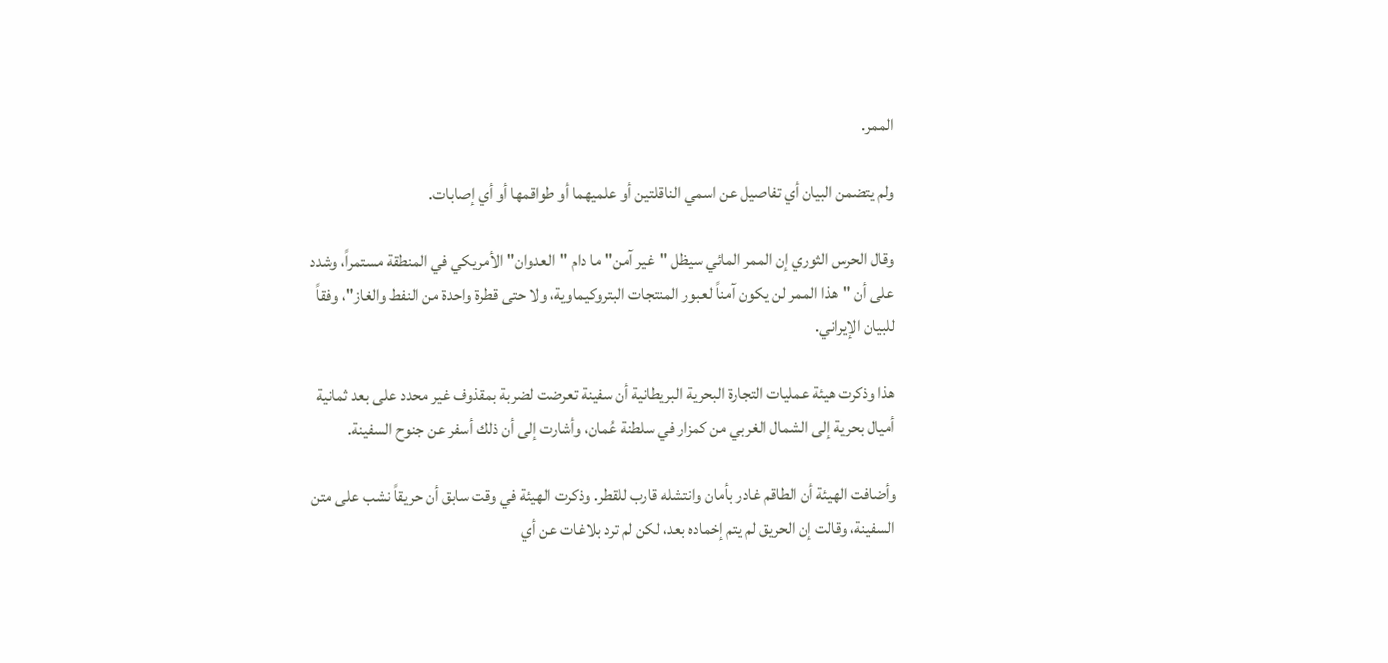الممر.

ولم يتضمن البيان أي تفاصيل عن اسمي الناقلتين أو علميهما أو طواقمها أو أي إصابات.

وقال الحرس الثوري إن الممر المائي سيظل "غير آمن" ما دام "العدوان" الأمريكي في المنطقة مستمراً، وشدد على أن "هذا الممر لن يكون آمناً لعبور المنتجات البتروكيماوية، ولا حتى قطرة واحدة من النفط والغاز"، وفقاً للبيان الإيراني.

هذا وذكرت هيئة عمليات التجارة البحرية البريطانية أن سفينة تعرضت ‌لضربة بمقذوف غير محدد على بعد ثمانية أميال بحرية إلى الشمال الغربي من كمزار في سلطنة عُمان، وأشارت إلى أن ذلك أسفر عن جنوح السفينة.

وأضافت الهيئة أن الطاقم غادر بأمان وانتشله قارب للقطر. وذكرت الهيئة في وقت سابق أن حريقاً نشب على متن السفينة، وقالت إن الحريق لم يتم إخماده بعد، لكن لم ترد بلاغات عن أي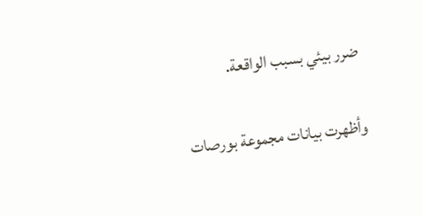ضرر ‌بيئي بسبب الواقعة.

وأظهرت بيانات مجموعة بورصات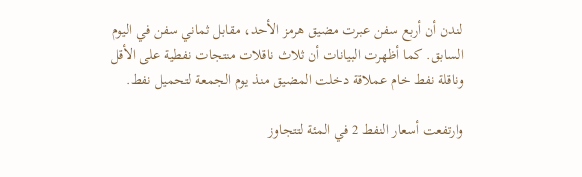لندن أن أربع سفن عبرت مضيق هرمز الأحد، مقابل ثماني سفن في اليوم السابق. كما أظهرت البيانات أن ثلاث ناقلات منتجات نفطية على الأقل وناقلة نفط خام عملاقة دخلت المضيق منذ يوم الجمعة لتحميل نفط.

وارتفعت أسعار النفط 2 في المئة لتتجاوز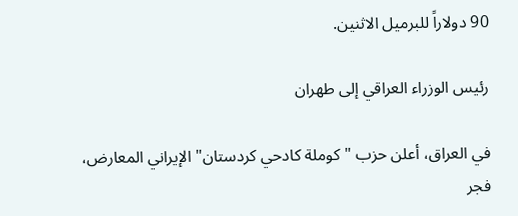90 دولاراً للبرميل الاثنين.

رئيس الوزراء العراقي إلى طهران

في العراق، أعلن حزب "كوملة كادحي كردستان" الإيراني المعارض، فجر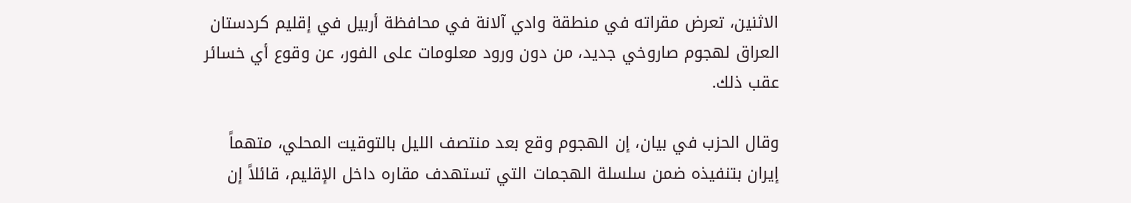الاثنين، تعرض مقراته في منطقة وادي آلانة في محافظة أربيل في إقليم كردستان العراق لهجوم صاروخي جديد، من دون ورود معلومات على الفور، عن وقوع أي خسائر عقب ذلك.

وقال الحزب في بيان، إن الهجوم وقع بعد منتصف الليل بالتوقيت المحلي، متهماً إيران بتنفيذه ضمن سلسلة الهجمات التي تستهدف مقاره داخل الإقليم، قائلاً إن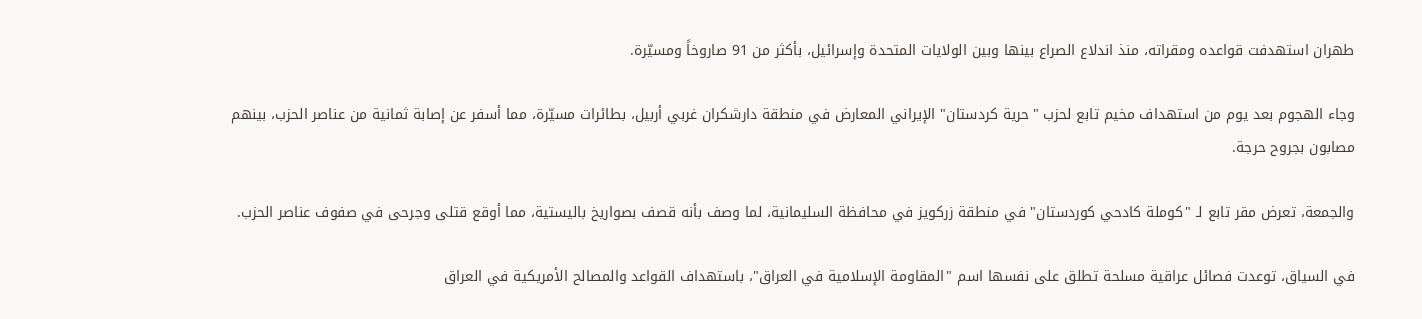طهران استهدفت قواعده ومقراته، منذ اندلاع الصراع بينها وبين الولايات المتحدة وإسرائيل، بأكثر من 91 صاروخاً ومسيّرة.

وجاء الهجوم بعد يوم من استهداف مخيم تابع لحزب "حرية كردستان" الإيراني المعارض في منطقة دارشكران غربي أربيل، بطائرات مسيّرة، مما أسفر عن إصابة ثمانية من عناصر الحزب، بينهم مصابون بجروح حرجة.

والجمعة، تعرض مقر تابع لـ "كوملة كادحي كوردستان" في منطقة زركويز في محافظة السليمانية، لما وصف بأنه قصف بصواريخ باليستية، مما أوقع قتلى وجرحى في صفوف عناصر الحزب.

في السياق، توعدت فصائل عراقية مسلحة تطلق على نفسها اسم "المقاومة الإسلامية في العراق"، باستهداف القواعد والمصالح الأمريكية في العراق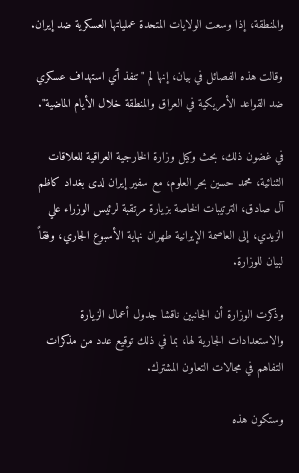والمنطقة، إذا وسعت الولايات المتحدة عملياتها العسكرية ضد إيران.

وقالت هذه الفصائل في بيان، إنها لم "تنفذ ٲي استهداف عسكري ضد القواعد الأمريكية في العراق والمنطقة خلال الأيام الماضية".

في غضون ذلك، بحث وكيل وزارة الخارجية العراقية للعلاقات الثنائية، محمد حسين بحر العلوم، مع سفير إيران لدى بغداد كاظم آل صادق، الترتيبات الخاصة بزيارة مرتقبة لرئيس الوزراء علي الزيدي، إلى العاصمة الإيرانية طهران نهاية الأسبوع الجاري، وفقاً لبيان للوزارة.

وذكرت الوزارة أن الجانبين ناقشا جدول أعمال الزيارة والاستعدادات الجارية لها، بما في ذلك توقيع عدد من مذكرات التفاهم في مجالات التعاون المشترك.

وستكون هذه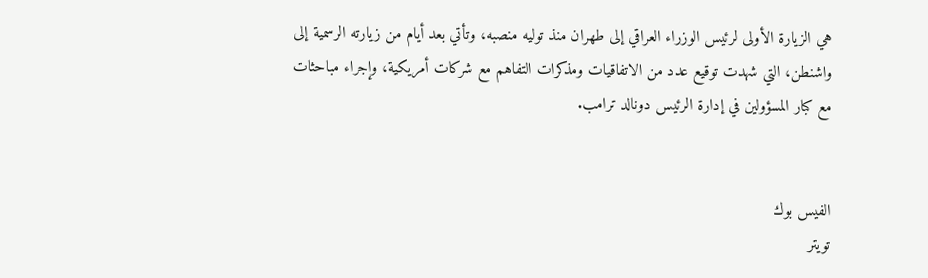هي الزيارة الأولى لرئيس الوزراء العراقي إلى طهران منذ توليه منصبه، وتأتي بعد أيام من زيارته الرسمية إلى واشنطن، التي شهدت توقيع عدد من الاتفاقيات ومذكرات التفاهم مع شركات أمريكية، وإجراء مباحثات مع كبار المسؤولين في إدارة الرئيس دونالد ترامب.


الفيس بوك
تويتر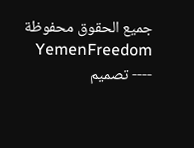جميع الحقوق محفوظة YemenFreedom ---- تصميم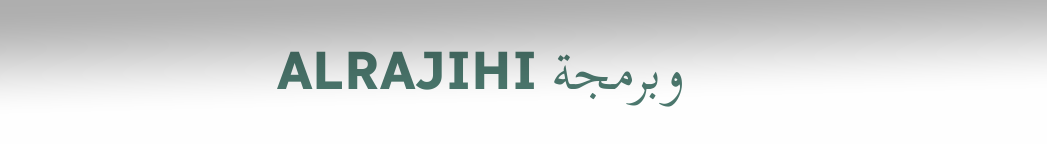وبرمجة ALRAJIHI